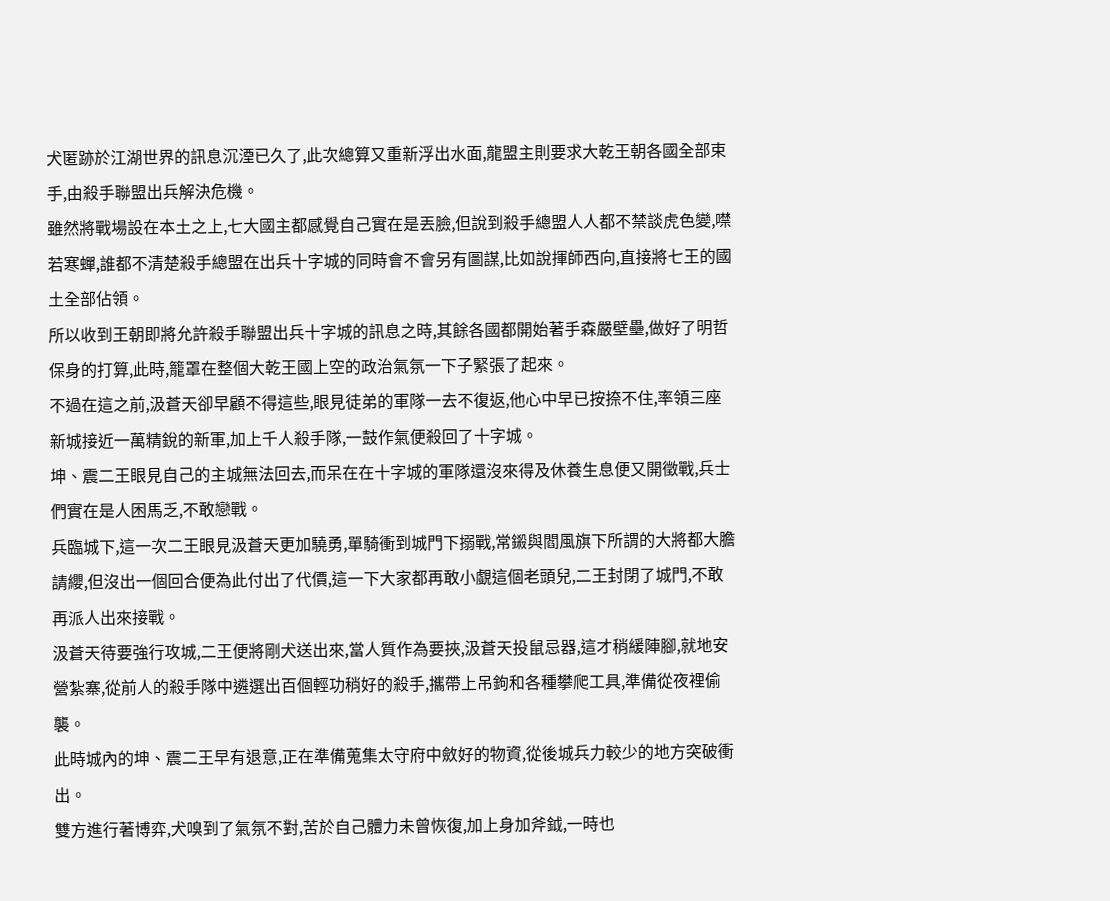犬匿跡於江湖世界的訊息沉湮已久了,此次總算又重新浮出水面,龍盟主則要求大乾王朝各國全部束手,由殺手聯盟出兵解決危機。
雖然將戰場設在本土之上,七大國主都感覺自己實在是丟臉,但說到殺手總盟人人都不禁談虎色變,噤若寒蟬,誰都不清楚殺手總盟在出兵十字城的同時會不會另有圖謀,比如說揮師西向,直接將七王的國土全部佔領。
所以收到王朝即將允許殺手聯盟出兵十字城的訊息之時,其餘各國都開始著手森嚴壁壘,做好了明哲保身的打算,此時,籠罩在整個大乾王國上空的政治氣氛一下子緊張了起來。
不過在這之前,汲蒼天卻早顧不得這些,眼見徒弟的軍隊一去不復返,他心中早已按捺不住,率領三座新城接近一萬精銳的新軍,加上千人殺手隊,一鼓作氣便殺回了十字城。
坤、震二王眼見自己的主城無法回去,而呆在在十字城的軍隊還沒來得及休養生息便又開徵戰,兵士們實在是人困馬乏,不敢戀戰。
兵臨城下,這一次二王眼見汲蒼天更加驍勇,單騎衝到城門下搦戰,常鎩與閻風旗下所謂的大將都大膽請纓,但沒出一個回合便為此付出了代價,這一下大家都再敢小覷這個老頭兒,二王封閉了城門,不敢再派人出來接戰。
汲蒼天待要強行攻城,二王便將剛犬送出來,當人質作為要挾,汲蒼天投鼠忌器,這才稍緩陣腳,就地安營紮寨,從前人的殺手隊中遴選出百個輕功稍好的殺手,攜帶上吊鉤和各種攀爬工具,準備從夜裡偷襲。
此時城內的坤、震二王早有退意,正在準備蒐集太守府中斂好的物資,從後城兵力較少的地方突破衝出。
雙方進行著博弈,犬嗅到了氣氛不對,苦於自己體力未曾恢復,加上身加斧鉞,一時也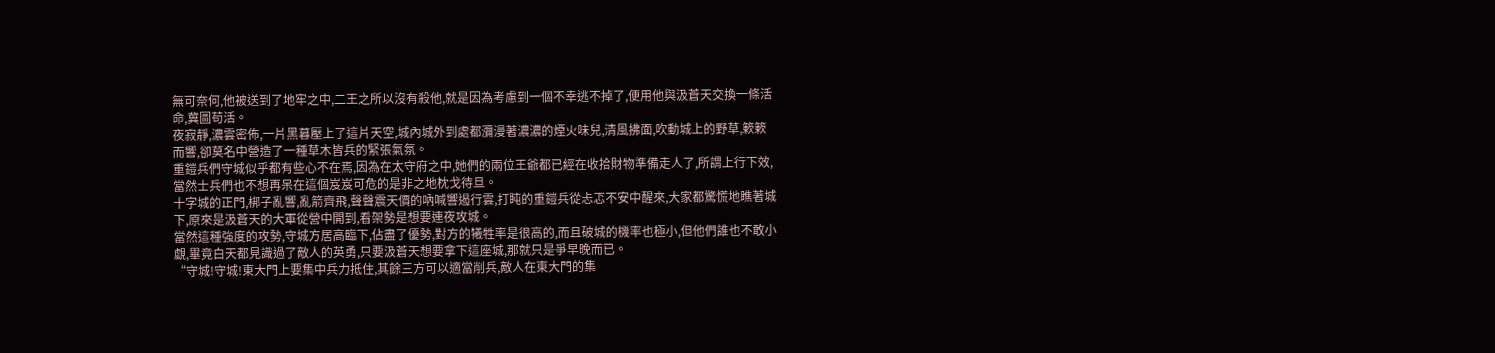無可奈何,他被送到了地牢之中,二王之所以沒有殺他,就是因為考慮到一個不幸逃不掉了,便用他與汲蒼天交換一條活命,冀圖苟活。
夜寂靜,濃雲密佈,一片黑暮壓上了這片天空,城內城外到處都瀰漫著濃濃的煙火味兒,清風拂面,吹動城上的野草,簌簌而響,卻莫名中營造了一種草木皆兵的緊張氣氛。
重鎧兵們守城似乎都有些心不在焉,因為在太守府之中,她們的兩位王爺都已經在收拾財物準備走人了,所謂上行下效,當然士兵們也不想再呆在這個岌岌可危的是非之地枕戈待旦。
十字城的正門,梆子亂響,亂箭齊飛,聲聲震天價的吶喊響遏行雲,打盹的重鎧兵從忐忑不安中醒來,大家都驚慌地瞧著城下,原來是汲蒼天的大軍從營中開到,看架勢是想要連夜攻城。
當然這種強度的攻勢,守城方居高臨下,佔盡了優勢,對方的犧牲率是很高的,而且破城的機率也極小,但他們誰也不敢小覷,畢竟白天都見識過了敵人的英勇,只要汲蒼天想要拿下這座城,那就只是爭早晚而已。
“守城!守城!東大門上要集中兵力抵住,其餘三方可以適當削兵,敵人在東大門的集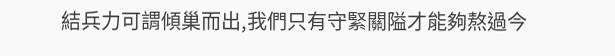結兵力可謂傾巢而出,我們只有守緊關隘才能夠熬過今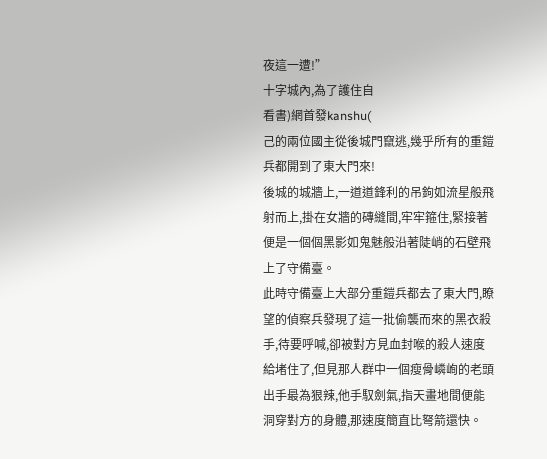夜這一遭!”
十字城內,為了護住自
看書)網首發kanshu(
己的兩位國主從後城門竄逃,幾乎所有的重鎧兵都開到了東大門來!
後城的城牆上,一道道鋒利的吊鉤如流星般飛射而上,掛在女牆的磚縫間,牢牢箍住,緊接著便是一個個黑影如鬼魅般沿著陡峭的石壁飛上了守備臺。
此時守備臺上大部分重鎧兵都去了東大門,瞭望的偵察兵發現了這一批偷襲而來的黑衣殺手,待要呼喊,卻被對方見血封喉的殺人速度給堵住了,但見那人群中一個瘦骨嶙峋的老頭出手最為狠辣,他手馭劍氣,指天畫地間便能洞穿對方的身體,那速度簡直比弩箭還快。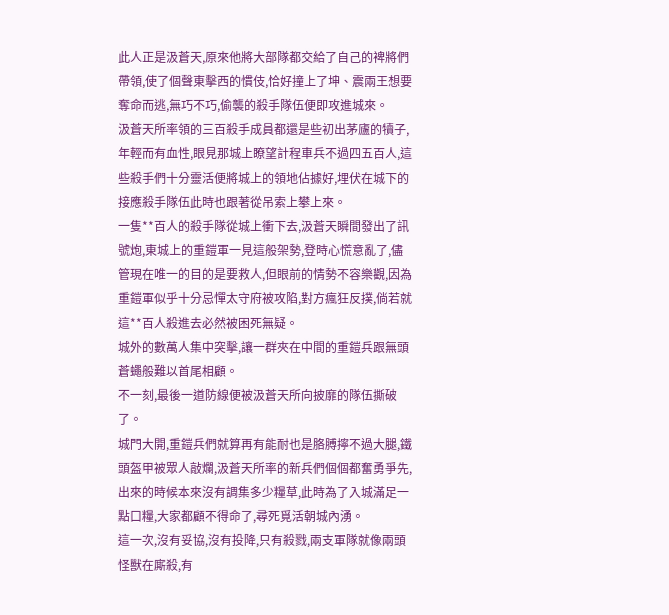此人正是汲蒼天,原來他將大部隊都交給了自己的裨將們帶領,使了個聲東擊西的慣伎,恰好撞上了坤、震兩王想要奪命而逃,無巧不巧,偷襲的殺手隊伍便即攻進城來。
汲蒼天所率領的三百殺手成員都還是些初出茅廬的犢子,年輕而有血性,眼見那城上瞭望計程車兵不過四五百人,這些殺手們十分靈活便將城上的領地佔據好,埋伏在城下的接應殺手隊伍此時也跟著從吊索上攀上來。
一隻**百人的殺手隊從城上衝下去,汲蒼天瞬間發出了訊號炮,東城上的重鎧軍一見這般架勢,登時心慌意亂了,儘管現在唯一的目的是要救人,但眼前的情勢不容樂觀,因為重鎧軍似乎十分忌憚太守府被攻陷,對方瘋狂反撲,倘若就這**百人殺進去必然被困死無疑。
城外的數萬人集中突擊,讓一群夾在中間的重鎧兵跟無頭蒼蠅般難以首尾相顧。
不一刻,最後一道防線便被汲蒼天所向披靡的隊伍撕破了。
城門大開,重鎧兵們就算再有能耐也是胳膊擰不過大腿,鐵頭盔甲被眾人敲爛,汲蒼天所率的新兵們個個都奮勇爭先,出來的時候本來沒有調集多少糧草,此時為了入城滿足一點口糧,大家都顧不得命了,尋死覓活朝城內湧。
這一次,沒有妥協,沒有投降,只有殺戮,兩支軍隊就像兩頭怪獸在廝殺,有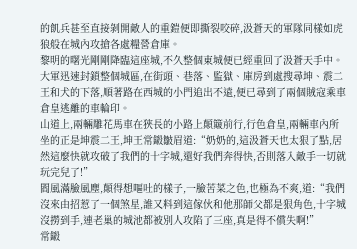的飢兵甚至直接剝開敵人的重鎧便即撕裂咬碎,汲蒼天的軍隊同樣如虎狼般在城內攻搶各處糧營倉庫。
黎明的曙光剛剛降臨這座城,不久整個東城便已經重回了汲蒼天手中。大軍迅速封鎖整個城區,在街頭、巷落、監獄、庫房到處搜尋坤、震二王和犬的下落,順著路在西城的小門追出不遠,便已尋到了兩個賊寇乘車倉皇逃離的車輪印。
山道上,兩輛雕花馬車在狹長的小路上顛簸前行,行色倉皇,兩輛車內所坐的正是坤震二王,坤王常鎩皺眉道:“奶奶的,這汲蒼天也太狠了點,居然這麼快就攻破了我們的十字城,還好我們奔得快,否則落入敵手一切就玩完兒了!”
閻風滿臉風塵,顛得想嘔吐的樣子,一臉苦菜之色,也極為不爽,道:“我們沒來由招惹了一個煞星,誰又料到這傢伙和他那師父都是狠角色,十字城沒撈到手,連老巢的城池都被別人攻陷了三座,真是得不償失啊!”
常鎩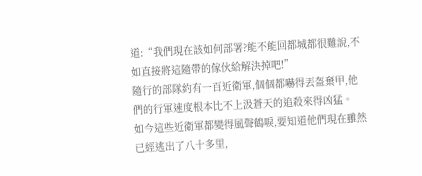道:“我們現在該如何部署?能不能回都城都很難說,不如直接將這隨帶的傢伙給解決掉吧!”
隨行的部隊約有一百近衛軍,個個都嚇得丟盔棄甲,他們的行軍速度根本比不上汲蒼天的追殺來得凶猛。
如今這些近衛軍都變得風聲鶴唳,要知道他們現在雖然已經逃出了八十多里,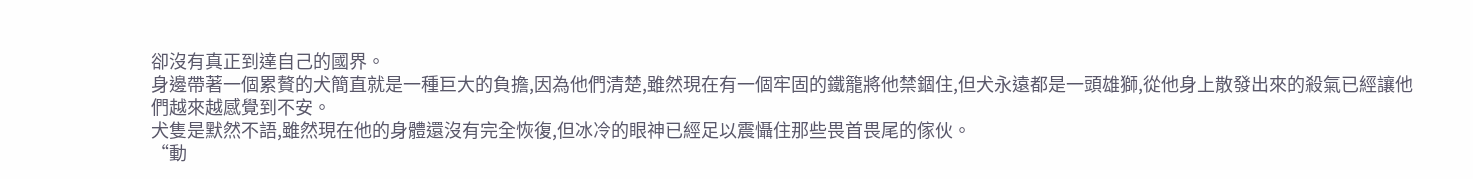卻沒有真正到達自己的國界。
身邊帶著一個累贅的犬簡直就是一種巨大的負擔,因為他們清楚,雖然現在有一個牢固的鐵籠將他禁錮住,但犬永遠都是一頭雄獅,從他身上散發出來的殺氣已經讓他們越來越感覺到不安。
犬隻是默然不語,雖然現在他的身體還沒有完全恢復,但冰冷的眼神已經足以震懾住那些畏首畏尾的傢伙。
“動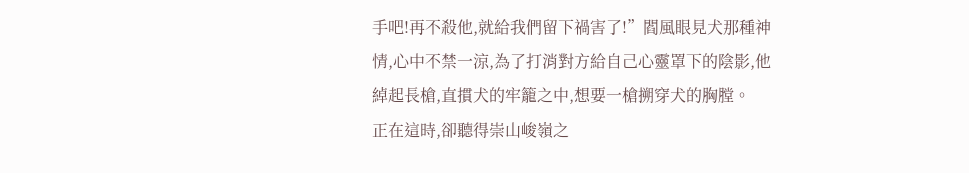手吧!再不殺他,就給我們留下禍害了!”閻風眼見犬那種神情,心中不禁一涼,為了打消對方給自己心靈罩下的陰影,他綽起長槍,直摜犬的牢籠之中,想要一槍搠穿犬的胸膛。
正在這時,卻聽得崇山峻嶺之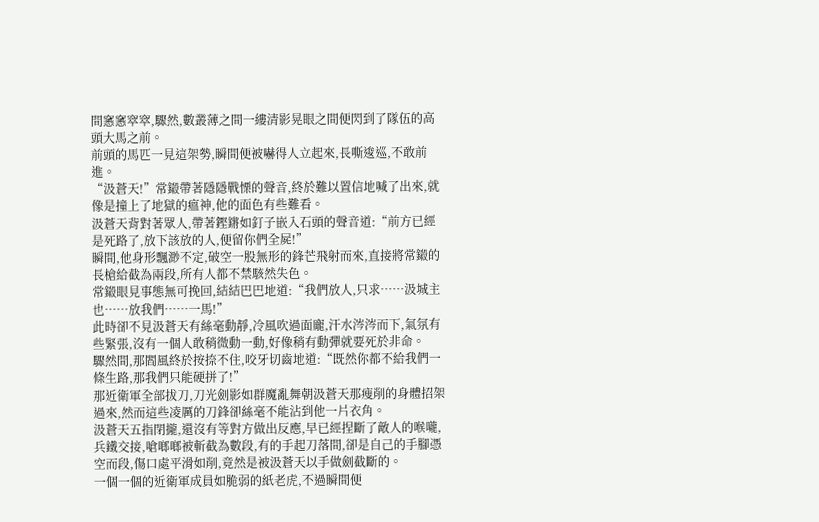間窸窸窣窣,驟然,數叢薄之間一縷清影晃眼之間便閃到了隊伍的高頭大馬之前。
前頭的馬匹一見這架勢,瞬間便被嚇得人立起來,長嘶逡巡,不敢前進。
“汲蒼天!”常鎩帶著隱隱戰慄的聲音,終於難以置信地喊了出來,就像是撞上了地獄的瘟神,他的面色有些難看。
汲蒼天背對著眾人,帶著鏗鏘如釘子嵌入石頭的聲音道:“前方已經是死路了,放下該放的人,便留你們全屍!”
瞬間,他身形飄渺不定,破空一股無形的鋒芒飛射而來,直接將常鎩的長槍給截為兩段,所有人都不禁駭然失色。
常鎩眼見事態無可挽回,結結巴巴地道:“我們放人,只求……汲城主也……放我們……一馬!”
此時卻不見汲蒼天有絲毫動靜,冷風吹過面龐,汗水涔涔而下,氣氛有些緊張,沒有一個人敢稍微動一動,好像稍有動彈就要死於非命。
驟然間,那閻風終於按捺不住,咬牙切齒地道:“既然你都不給我們一條生路,那我們只能硬拼了!”
那近衛軍全部拔刀,刀光劍影如群魔亂舞朝汲蒼天那瘦削的身體招架過來,然而這些凌厲的刀鋒卻絲毫不能沾到他一片衣角。
汲蒼天五指閉攏,還沒有等對方做出反應,早已經捏斷了敵人的喉嚨,兵鐵交接,嗆啷啷被斬截為數段,有的手起刀落間,卻是自己的手腳憑空而段,傷口處平滑如削,竟然是被汲蒼天以手做劍截斷的。
一個一個的近衛軍成員如脆弱的紙老虎,不過瞬間便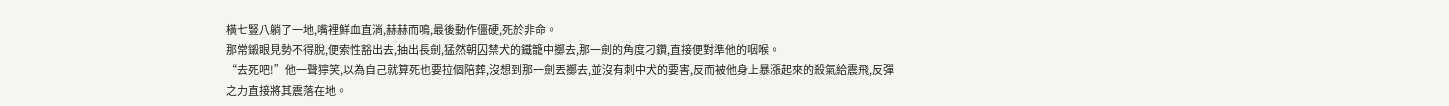橫七豎八躺了一地,嘴裡鮮血直淌,赫赫而鳴,最後動作僵硬,死於非命。
那常鎩眼見勢不得脫,便索性豁出去,抽出長劍,猛然朝囚禁犬的鐵籠中擲去,那一劍的角度刁鑽,直接便對準他的咽喉。
“去死吧!”他一聲獰笑,以為自己就算死也要拉個陪葬,沒想到那一劍丟擲去,並沒有刺中犬的要害,反而被他身上暴漲起來的殺氣給震飛,反彈之力直接將其震落在地。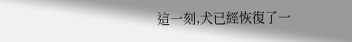這一刻,犬已經恢復了一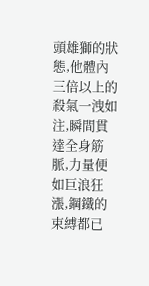頭雄獅的狀態,他體內三倍以上的殺氣一洩如注,瞬間貫達全身筋脈,力量便如巨浪狂漲,鋼鐵的束縛都已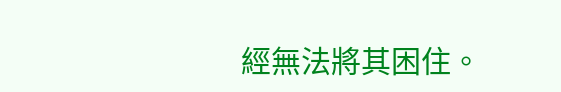經無法將其困住。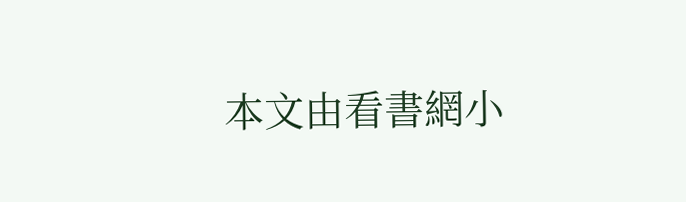本文由看書網小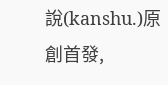說(kanshu.)原創首發,